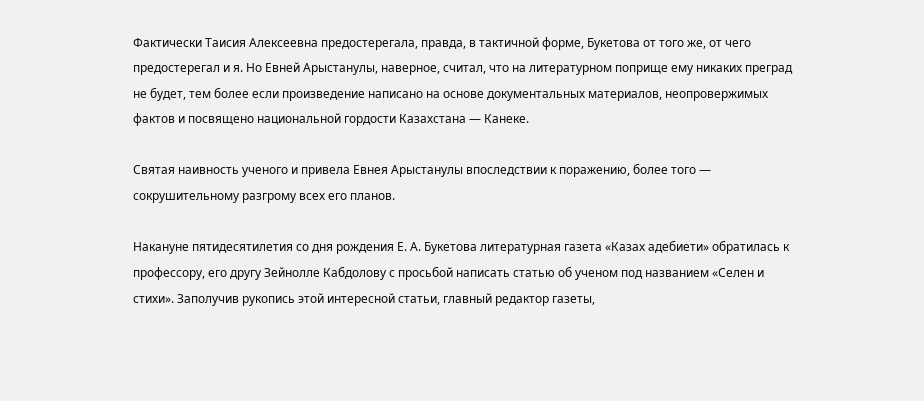Фактически Таисия Алексеевна предостерегала, правда, в тактичной форме, Букетова от того же, от чего предостерегал и я. Но Евней Арыстанулы, наверное, считал, что на литературном поприще ему никаких преград не будет, тем более если произведение написано на основе документальных материалов, неопровержимых фактов и посвящено национальной гордости Казахстана — Канеке.

Святая наивность ученого и привела Евнея Арыстанулы впоследствии к поражению, более того — сокрушительному разгрому всех его планов.

Накануне пятидесятилетия со дня рождения Е. А. Букетова литературная газета «Казах адебиети» обратилась к профессору, его другу Зейнолле Кабдолову с просьбой написать статью об ученом под названием «Селен и стихи». Заполучив рукопись этой интересной статьи, главный редактор газеты,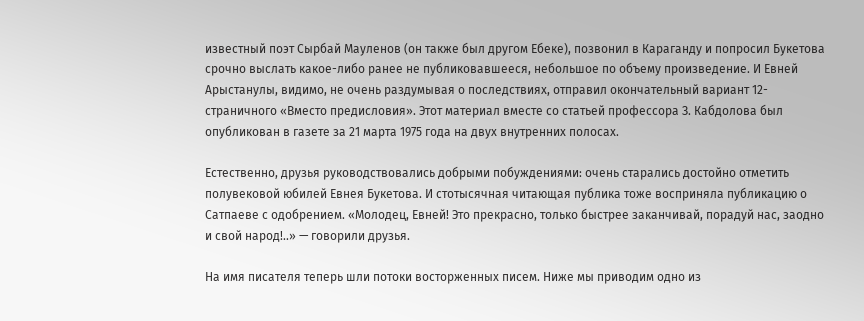известный поэт Сырбай Мауленов (он также был другом Ебеке), позвонил в Караганду и попросил Букетова срочно выслать какое-либо ранее не публиковавшееся, небольшое по объему произведение. И Евней Арыстанулы, видимо, не очень раздумывая о последствиях, отправил окончательный вариант 12-страничного «Вместо предисловия». Этот материал вместе со статьей профессора З. Кабдолова был опубликован в газете за 21 марта 1975 года на двух внутренних полосах.

Естественно, друзья руководствовались добрыми побуждениями: очень старались достойно отметить полувековой юбилей Евнея Букетова. И стотысячная читающая публика тоже восприняла публикацию о Сатпаеве с одобрением. «Молодец, Евней! Это прекрасно, только быстрее заканчивай, порадуй нас, заодно и свой народ!..» — говорили друзья.

На имя писателя теперь шли потоки восторженных писем. Ниже мы приводим одно из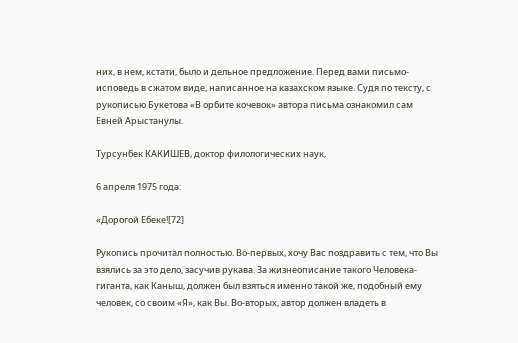них, в нем, кстати, было и дельное предложение. Перед вами письмо-исповедь в сжатом виде, написанное на казахском языке. Судя по тексту, с рукописью Букетова «В орбите кочевок» автора письма ознакомил сам Евней Арыстанулы.

Турсунбек КАКИШЕВ, доктор филологических наук,

6 апреля 1975 года:

«Дорогой Ебеке![72]

Рукопись прочитал полностью. Во-первых, хочу Вас поздравить с тем, что Вы взялись за это дело, засучив рукава. За жизнеописание такого Человека-гиганта, как Каныш, должен был взяться именно такой же, подобный ему человек, со своим «Я», как Вы. Во-вторых, автор должен владеть в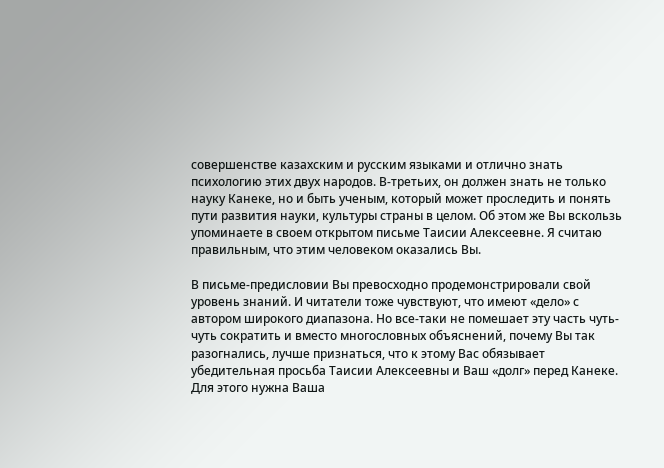совершенстве казахским и русским языками и отлично знать психологию этих двух народов. В-третьих, он должен знать не только науку Канеке, но и быть ученым, который может проследить и понять пути развития науки, культуры страны в целом. Об этом же Вы вскользь упоминаете в своем открытом письме Таисии Алексеевне. Я считаю правильным, что этим человеком оказались Вы.

В письме-предисловии Вы превосходно продемонстрировали свой уровень знаний. И читатели тоже чувствуют, что имеют «дело» с автором широкого диапазона. Но все-таки не помешает эту часть чуть-чуть сократить и вместо многословных объяснений, почему Вы так разогнались, лучше признаться, что к этому Вас обязывает убедительная просьба Таисии Алексеевны и Ваш «долг» перед Канеке. Для этого нужна Ваша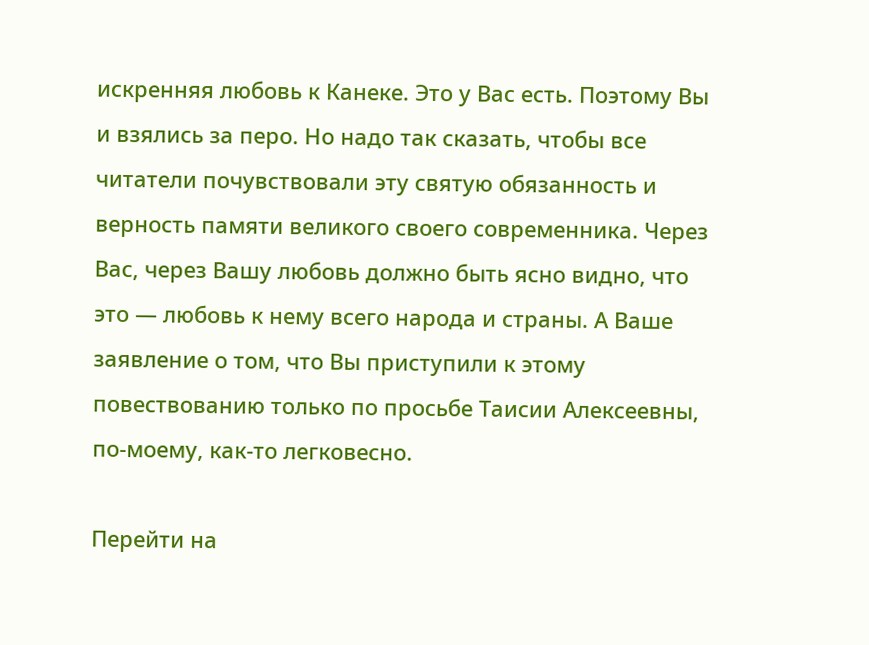искренняя любовь к Канеке. Это у Вас есть. Поэтому Вы и взялись за перо. Но надо так сказать, чтобы все читатели почувствовали эту святую обязанность и верность памяти великого своего современника. Через Вас, через Вашу любовь должно быть ясно видно, что это — любовь к нему всего народа и страны. А Ваше заявление о том, что Вы приступили к этому повествованию только по просьбе Таисии Алексеевны, по-моему, как-то легковесно.

Перейти на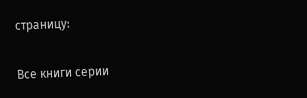страницу:

Все книги серии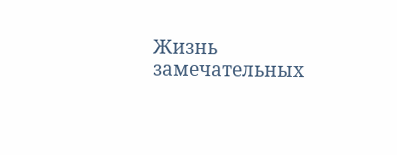Жизнь замечательных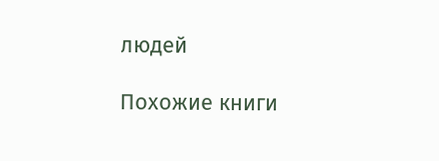людей

Похожие книги